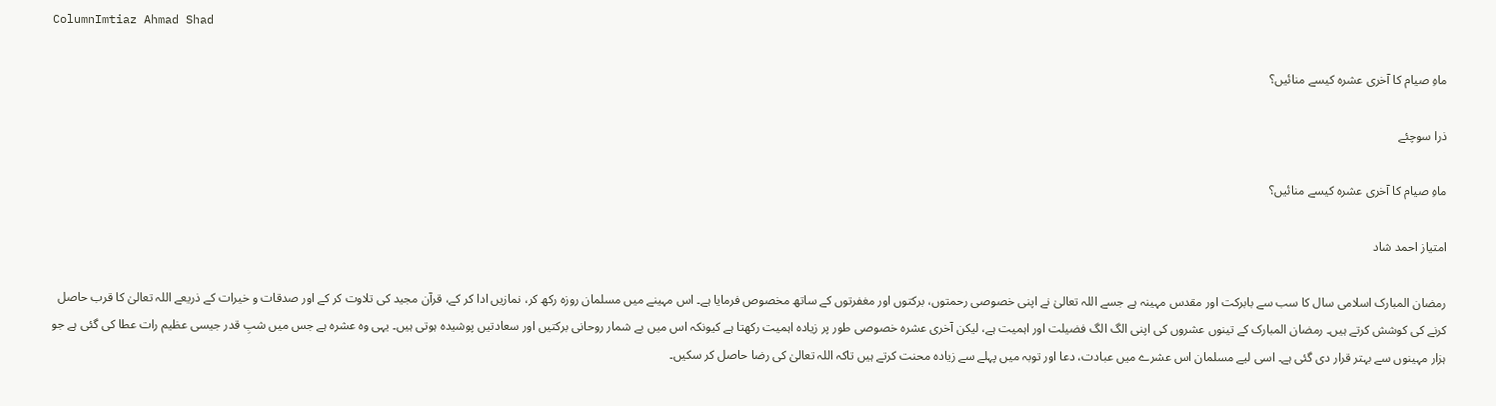ColumnImtiaz Ahmad Shad

ماہِ صیام کا آخری عشرہ کیسے منائیں؟

ذرا سوچئے

ماہِ صیام کا آخری عشرہ کیسے منائیں؟

امتیاز احمد شاد

رمضان المبارک اسلامی سال کا سب سے بابرکت اور مقدس مہینہ ہے جسے اللہ تعالیٰ نے اپنی خصوصی رحمتوں، برکتوں اور مغفرتوں کے ساتھ مخصوص فرمایا ہے۔ اس مہینے میں مسلمان روزہ رکھ کر، نمازیں ادا کر کے، قرآن مجید کی تلاوت کر کے اور صدقات و خیرات کے ذریعے اللہ تعالیٰ کا قرب حاصل کرنے کی کوشش کرتے ہیں۔ رمضان المبارک کے تینوں عشروں کی اپنی الگ الگ فضیلت اور اہمیت ہے، لیکن آخری عشرہ خصوصی طور پر زیادہ اہمیت رکھتا ہے کیونکہ اس میں بے شمار روحانی برکتیں اور سعادتیں پوشیدہ ہوتی ہیں۔ یہی وہ عشرہ ہے جس میں شبِ قدر جیسی عظیم رات عطا کی گئی ہے جو ہزار مہینوں سے بہتر قرار دی گئی ہے۔ اسی لیے مسلمان اس عشرے میں عبادت، دعا اور توبہ میں پہلے سے زیادہ محنت کرتے ہیں تاکہ اللہ تعالیٰ کی رضا حاصل کر سکیں۔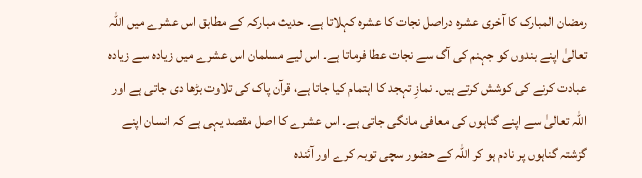رمضان المبارک کا آخری عشرہ دراصل نجات کا عشرہ کہلاتا ہے۔ حدیث مبارکہ کے مطابق اس عشرے میں اللہ تعالیٰ اپنے بندوں کو جہنم کی آگ سے نجات عطا فرماتا ہے۔ اس لیے مسلمان اس عشرے میں زیادہ سے زیادہ عبادت کرنے کی کوشش کرتے ہیں۔ نمازِ تہجد کا اہتمام کیا جاتا ہے، قرآن پاک کی تلاوت بڑھا دی جاتی ہے اور اللہ تعالیٰ سے اپنے گناہوں کی معافی مانگی جاتی ہے۔ اس عشرے کا اصل مقصد یہی ہے کہ انسان اپنے گزشتہ گناہوں پر نادم ہو کر اللہ کے حضور سچی توبہ کرے اور آئندہ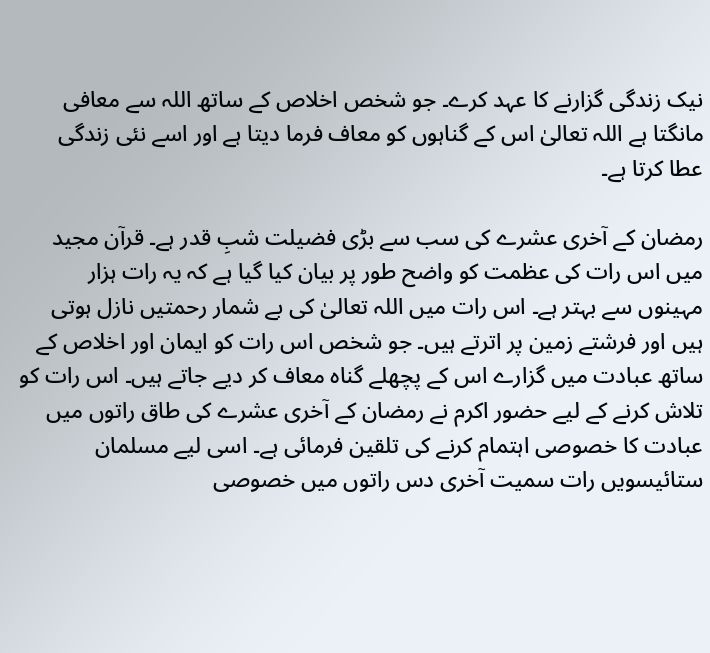نیک زندگی گزارنے کا عہد کرے۔ جو شخص اخلاص کے ساتھ اللہ سے معافی مانگتا ہے اللہ تعالیٰ اس کے گناہوں کو معاف فرما دیتا ہے اور اسے نئی زندگی عطا کرتا ہے۔

رمضان کے آخری عشرے کی سب سے بڑی فضیلت شبِ قدر ہے۔ قرآن مجید میں اس رات کی عظمت کو واضح طور پر بیان کیا گیا ہے کہ یہ رات ہزار مہینوں سے بہتر ہے۔ اس رات میں اللہ تعالیٰ کی بے شمار رحمتیں نازل ہوتی ہیں اور فرشتے زمین پر اترتے ہیں۔ جو شخص اس رات کو ایمان اور اخلاص کے ساتھ عبادت میں گزارے اس کے پچھلے گناہ معاف کر دیے جاتے ہیں۔ اس رات کو تلاش کرنے کے لیے حضور اکرم نے رمضان کے آخری عشرے کی طاق راتوں میں عبادت کا خصوصی اہتمام کرنے کی تلقین فرمائی ہے۔ اسی لیے مسلمان ستائیسویں رات سمیت آخری دس راتوں میں خصوصی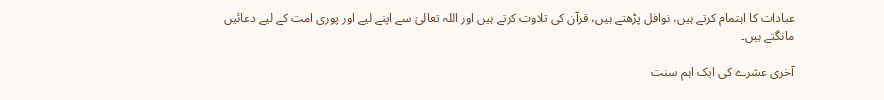عبادات کا اہتمام کرتے ہیں، نوافل پڑھتے ہیں، قرآن کی تلاوت کرتے ہیں اور اللہ تعالیٰ سے اپنے لیے اور پوری امت کے لیے دعائیں مانگتے ہیں۔

آخری عشرے کی ایک اہم سنت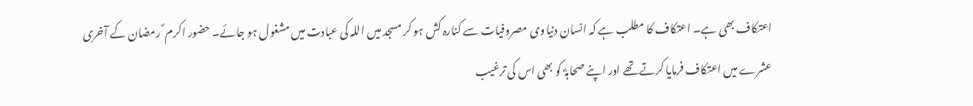اعتکاف بھی ہے۔ اعتکاف کا مطلب ہے کہ انسان دنیاوی مصروفیات سے کنارہ کش ہو کر مسجد میں اللہ کی عبادت میں مشغول ہو جائے۔ حضور اکرم ؐ رمضان کے آخری عشرے میں اعتکاف فرمایا کرتے تھے اور اپنے صحابہؓ کو بھی اس کی ترغیب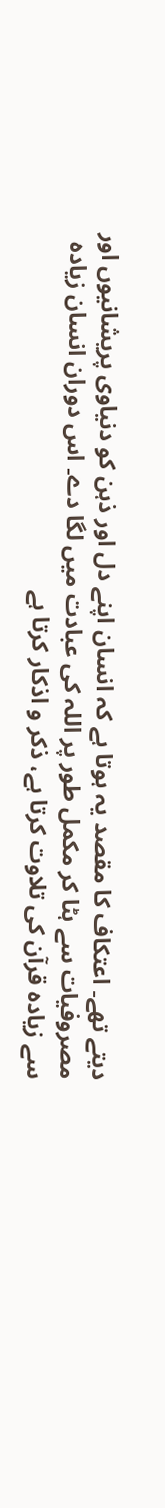دیتے تھے۔ اعتکاف کا مقصد یہ ہوتا ہے کہ انسان اپنے دل اور ذہن کو دنیاوی پریشانیوں اور مصروفیات سے ہٹا کر مکمل طور پر اللہ کی عبادت میں لگا دے۔ اس دوران انسان زیادہ سے زیادہ قرآن کی تلاوت کرتا ہے، ذکر و اذکار کرتا ہے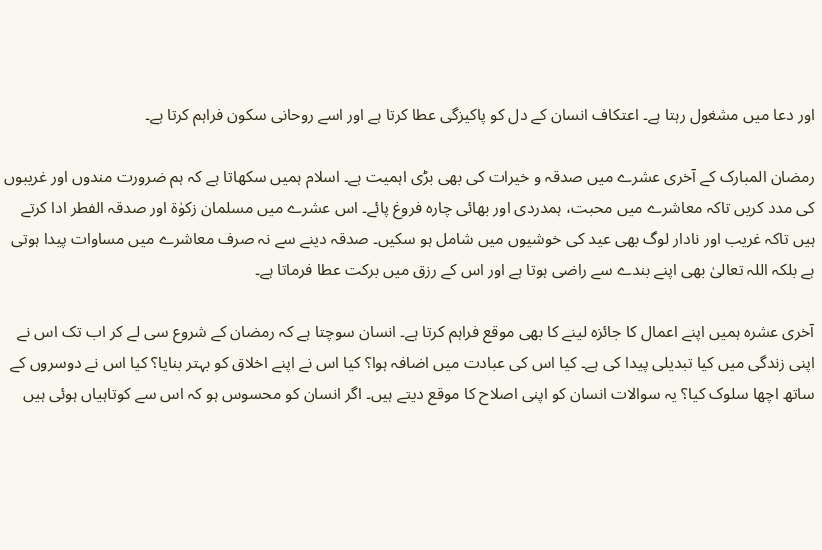اور دعا میں مشغول رہتا ہے۔ اعتکاف انسان کے دل کو پاکیزگی عطا کرتا ہے اور اسے روحانی سکون فراہم کرتا ہے۔

رمضان المبارک کے آخری عشرے میں صدقہ و خیرات کی بھی بڑی اہمیت ہے۔ اسلام ہمیں سکھاتا ہے کہ ہم ضرورت مندوں اور غریبوں کی مدد کریں تاکہ معاشرے میں محبت، ہمدردی اور بھائی چارہ فروغ پائے۔ اس عشرے میں مسلمان زکوٰۃ اور صدقہ الفطر ادا کرتے ہیں تاکہ غریب اور نادار لوگ بھی عید کی خوشیوں میں شامل ہو سکیں۔ صدقہ دینے سے نہ صرف معاشرے میں مساوات پیدا ہوتی ہے بلکہ اللہ تعالیٰ بھی اپنے بندے سے راضی ہوتا ہے اور اس کے رزق میں برکت عطا فرماتا ہے۔

آخری عشرہ ہمیں اپنے اعمال کا جائزہ لینے کا بھی موقع فراہم کرتا ہے۔ انسان سوچتا ہے کہ رمضان کے شروع سی لے کر اب تک اس نے اپنی زندگی میں کیا تبدیلی پیدا کی ہے۔ کیا اس کی عبادت میں اضافہ ہوا؟ کیا اس نے اپنے اخلاق کو بہتر بنایا؟ کیا اس نے دوسروں کے ساتھ اچھا سلوک کیا؟ یہ سوالات انسان کو اپنی اصلاح کا موقع دیتے ہیں۔ اگر انسان کو محسوس ہو کہ اس سے کوتاہیاں ہوئی ہیں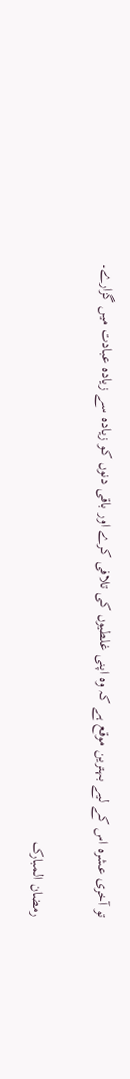تو آخری عشرہ اس کے لیے بہترین موقع ہے کہ وہ اپنی غلطیوں کی تلافی کرے اور باقی دنوں کو زیادہ سے زیادہ عبادت میں گزارے۔

رمضان المبارک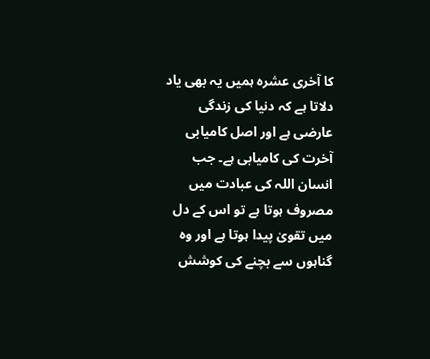کا آخری عشرہ ہمیں یہ بھی یاد دلاتا ہے کہ دنیا کی زندگی عارضی ہے اور اصل کامیابی آخرت کی کامیابی ہے۔ جب انسان اللہ کی عبادت میں مصروف ہوتا ہے تو اس کے دل میں تقویٰ پیدا ہوتا ہے اور وہ گناہوں سے بچنے کی کوشش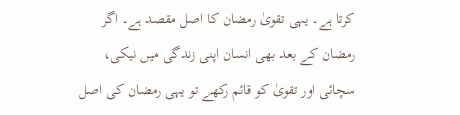کرتا ہے۔ یہی تقویٰ رمضان کا اصل مقصد ہے۔ اگر رمضان کے بعد بھی انسان اپنی زندگی میں نیکی، سچائی اور تقویٰ کو قائم رکھے تو یہی رمضان کی اصل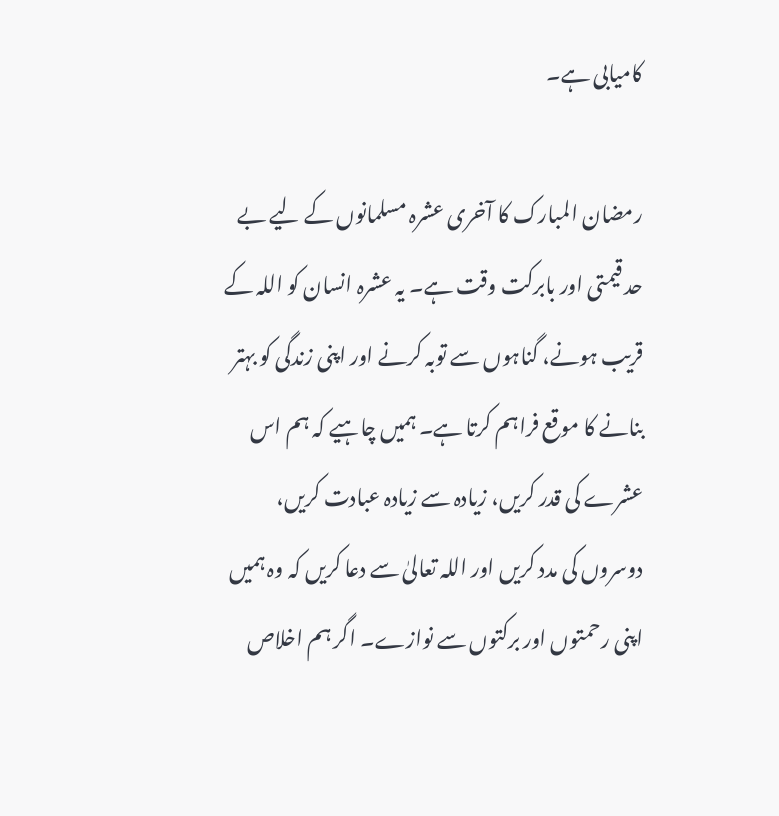کامیابی ہے۔

رمضان المبارک کا آخری عشرہ مسلمانوں کے لیے بے حد قیمتی اور بابرکت وقت ہے۔ یہ عشرہ انسان کو اللہ کے قریب ہونے، گناہوں سے توبہ کرنے اور اپنی زندگی کو بہتر بنانے کا موقع فراہم کرتا ہے۔ ہمیں چاہیے کہ ہم اس عشرے کی قدر کریں، زیادہ سے زیادہ عبادت کریں، دوسروں کی مدد کریں اور اللہ تعالیٰ سے دعا کریں کہ وہ ہمیں اپنی رحمتوں اور برکتوں سے نوازے۔ اگر ہم اخلاص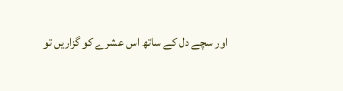اور سچے دل کے ساتھ اس عشرے کو گزاریں تو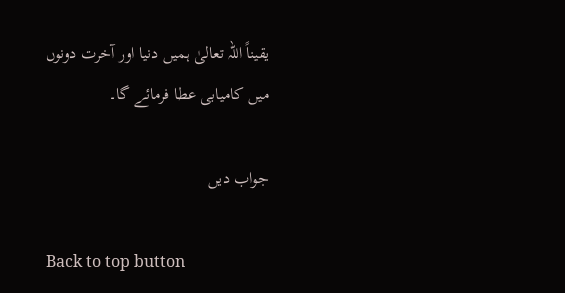یقیناً اللہ تعالیٰ ہمیں دنیا اور آخرت دونوں میں کامیابی عطا فرمائے گا۔

جواب دیں

Back to top button